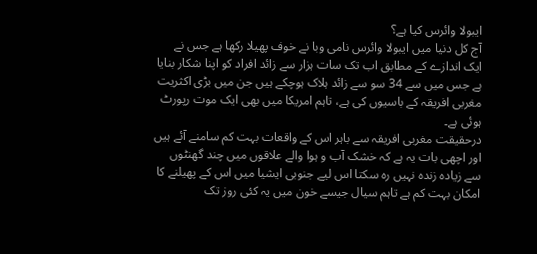ایبولا وائرس کیا ہے؟
آج کل دنیا میں ایبولا وائرس نامی وبا نے خوف پھیلا رکھا ہے جس نے ایک اندازے کے مطابق اب تک سات ہزار سے زائد افراد کو اپنا شکار بنایا ہے جس میں سے 34 سو سے زائد ہلاک ہوچکے ہیں جن میں بڑی اکثریت مغربی افریقہ کے باسیوں کی ہے، تاہم امریکا میں بھی ایک موت رپورٹ ہوئی ہے۔
درحقیقت مغربی افریقہ سے باہر اس کے واقعات بہت کم سامنے آئے ہیں اور اچھی بات یہ ہے کہ خشک آب و ہوا والے علاقوں میں چند گھنٹوں سے زیادہ زندہ نہیں رہ سکتا اس لیے جنوبی ایشیا میں اس کے پھیلنے کا امکان بہت کم ہے تاہم سیال جیسے خون میں یہ کئی روز تک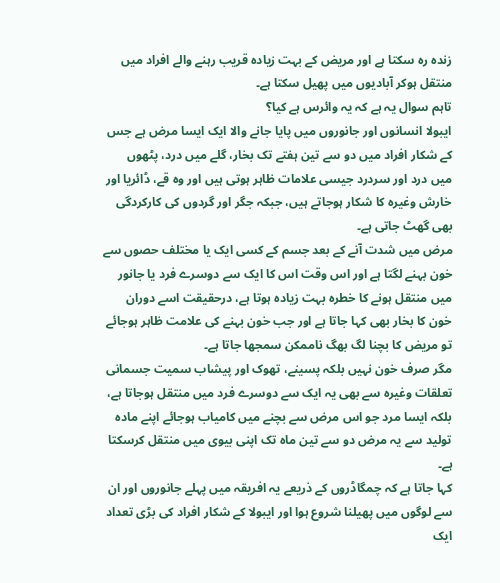زندہ رہ سکتا ہے اور مریض کے بہت زیادہ قریب رہنے والے افراد میں منتقل ہوکر آبادیوں میں پھیل سکتا ہے۔
تاہم سوال یہ ہے کہ یہ وائرس ہے کیا؟
ایبولا انسانوں اور جانوروں میں پایا جانے والا ایک ایسا مرض ہے جس کے شکار افراد میں دو سے تین ہفتے تک بخار، گلے میں درد، پٹھوں میں درد اور سردرد جیسی علامات ظاہر ہوتی ہیں اور وہ قے، ڈائریا اور خارش وغیرہ کا شکار ہوجاتے ہیں، جبکہ جگر اور گردوں کی کارکردگی بھی گھٹ جاتی ہے۔
مرض میں شدت آنے کے بعد جسم کے کسی ایک یا مختلف حصوں سے خون بہنے لگتا ہے اور اس وقت اس کا ایک سے دوسرے فرد یا جانور میں منتقل ہونے کا خطرہ بہت زیادہ ہوتا ہے، درحقیقت اسے دوران خون کا بخار بھی کہا جاتا ہے اور جب خون بہنے کی علامت ظاہر ہوجائے تو مریض کا بچنا لگ بھگ ناممکن سمجھا جاتا ہے۔
مگر صرف خون نہیں بلکہ پسینے، تھوک اور پیشاب سمیت جسمانی تعلقات وغیرہ سے بھی یہ ایک سے دوسرے فرد میں منتقل ہوجاتا ہے، بلکہ ایسا مرد جو اس مرض سے بچنے میں کامیاب ہوجائے اپنے مادہ تولید سے یہ مرض دو سے تین ماہ تک اپنی بیوی میں منتقل کرسکتا ہے۔
کہا جاتا ہے کہ چمگاڈروں کے ذریعے یہ افریقہ میں پہلے جانوروں اور ان سے لوگوں میں پھیلنا شروع ہوا اور ایبولا کے شکار افراد کی بڑی تعداد ایک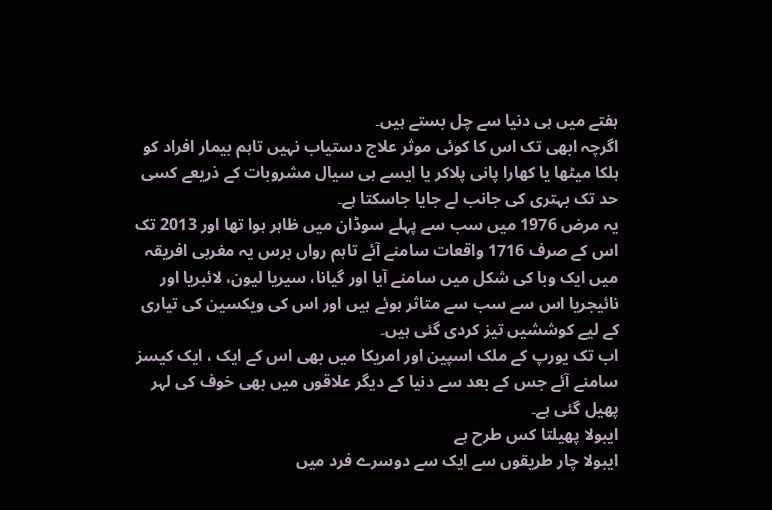ہفتے میں ہی دنیا سے چل بستے ہیں۔
اگرچہ ابھی تک اس کا کوئی موثر علاج دستیاب نہیں تاہم بیمار افراد کو ہلکا میٹھا یا کھارا پانی پلاکر یا ایسے ہی سیال مشروبات کے ذریعے کسی حد تک بہتری کی جانب لے جایا جاسکتا ہے۔
یہ مرض 1976 میں سب سے پہلے سوڈان میں ظاہر ہوا تھا اور 2013 تک اس کے صرف 1716 واقعات سامنے آئے تاہم رواں برس یہ مغربی افریقہ میں ایک وبا کی شکل میں سامنے آیا اور گیانا، سیریا لیون، لائبریا اور نائیجریا اس سے سب سے متاثر ہوئے ہیں اور اس کی ویکسین کی تیاری کے لیے کوششیں تیز کردی گئی ہیں۔
اب تک یورپ کے ملک اسپین اور امریکا میں بھی اس کے ایک ، ایک کیسز سامنے آئے جس کے بعد سے دنیا کے دیگر علاقوں میں بھی خوف کی لہر پھیل گئی ہے۔
ایبولا پھیلتا کس طرح ہے
ایبولا چار طریقوں سے ایک سے دوسرے فرد میں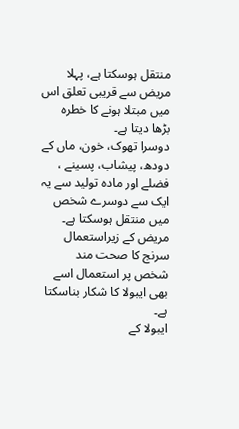منتقل ہوسکتا ہے، پہلا مریض سے قریبی تعلق اس میں مبتلا ہونے کا خطرہ بڑھا دیتا ہے۔
دوسرا تھوک، خون، ماں کے دودھ، پیشاب، پسینے ، فضلے اور مادہ تولید سے یہ ایک سے دوسرے شخص میں منتقل ہوسکتا ہے۔
مریض کے زیراستعمال سرنج کا صحت مند شخص پر استعمال اسے بھی ایبولا کا شکار بناسکتا ہے۔
ایبولا کے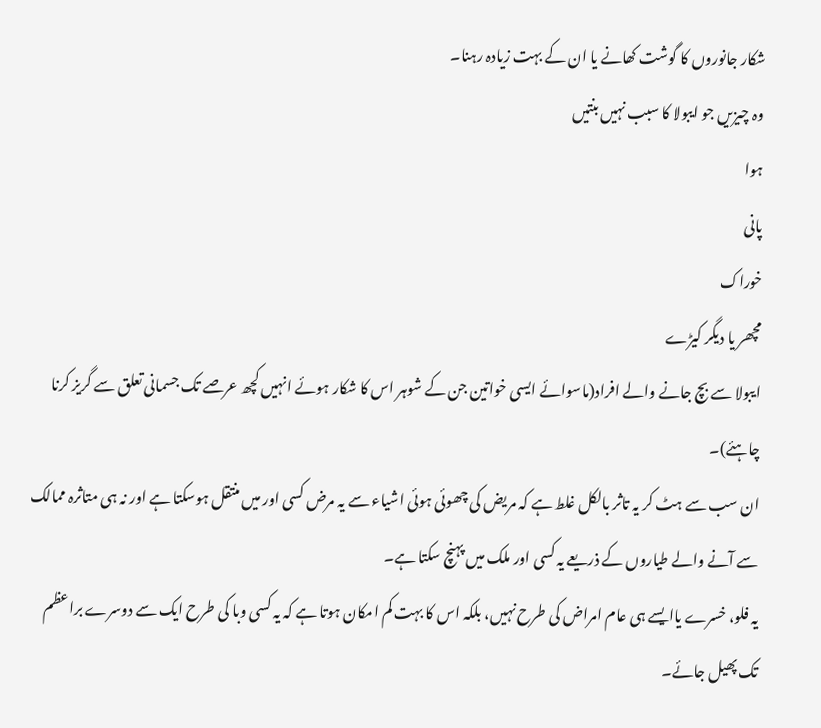شکار جانوروں کا گوشت کھانے یا ان کے بہت زیادہ رہنا۔
وہ چیزیں جو ایبولا کا سبب نہیں بنتیں
ہوا
پانی
خوراک
مچھر یا دیگر کیڑے
ایبولا سے بچ جانے والے افراد(ماسوائے ایسی خواتین جن کے شوہر اس کا شکار ہوئے انہیں کچھ عرصے تک جسمانی تعلق سے گریز کرنا چاہئے)۔
ان سب سے ہٹ کر یہ تاثر بالکل غلط ہے کہ مریض کی چھوئی ہوئی اشیاء سے یہ مرض کسی اور میں منتقل ہوسکتا ہے اور نہ ہی متاثرہ ممالک سے آنے والے طیاروں کے ذریعے یہ کسی اور ملک میں پہنچ سکتا ہے۔
یہ فلو، خسرے یاایسے ہی عام امراض کی طرح نہیں، بلکہ اس کا بہت کم امکان ہوتا ہے کہ یہ کسی وبا کی طرح ایک سے دوسرے براعظم تک پھیل جائے۔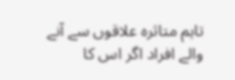تاہم متاثرہ علاقوں سے آنے والے افراد اگر اس کا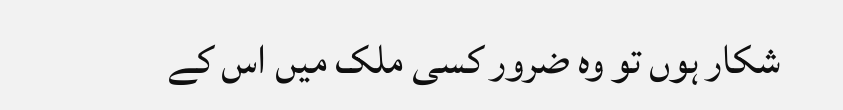شکار ہوں تو وہ ضرور کسی ملک میں اس کے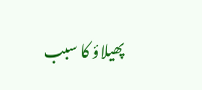پھیلاؤ کا سبب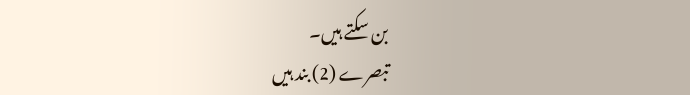بن سکتے ہیں۔
تبصرے (2) بند ہیں